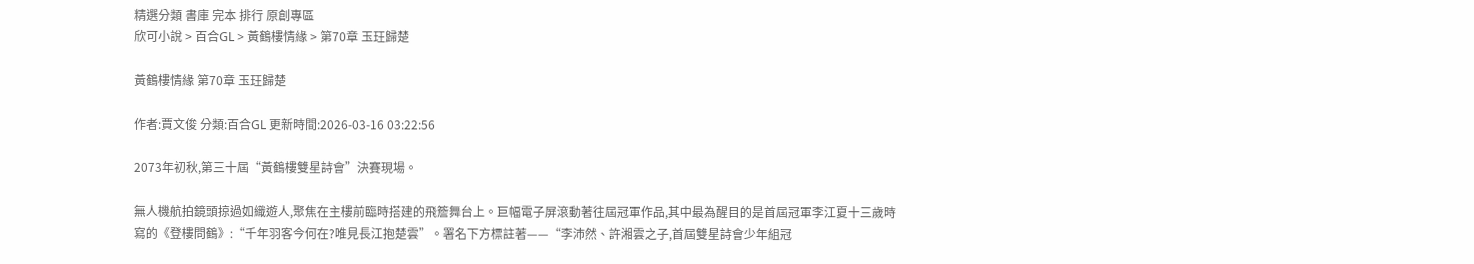精選分類 書庫 完本 排行 原創專區
欣可小說 > 百合GL > 黃鶴樓情緣 > 第70章 玉玨歸楚

黃鶴樓情緣 第70章 玉玨歸楚

作者:賈文俊 分類:百合GL 更新時間:2026-03-16 03:22:56

2073年初秋,第三十屆“黃鶴樓雙星詩會”決賽現場。

無人機航拍鏡頭掠過如織遊人,聚焦在主樓前臨時搭建的飛簷舞台上。巨幅電子屏滾動著往屆冠軍作品,其中最為醒目的是首屆冠軍李江夏十三歲時寫的《登樓問鶴》:“千年羽客今何在?唯見長江抱楚雲”。署名下方標註著——“李沛然、許湘雲之子,首屆雙星詩會少年組冠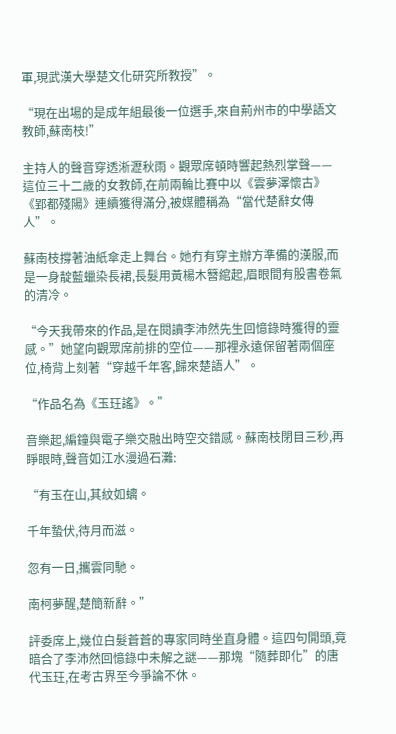軍,現武漢大學楚文化研究所教授”。

“現在出場的是成年組最後一位選手,來自荊州市的中學語文教師,蘇南枝!”

主持人的聲音穿透淅瀝秋雨。觀眾席頓時響起熱烈掌聲——這位三十二歲的女教師,在前兩輪比賽中以《雲夢澤懷古》《郢都殘陽》連續獲得滿分,被媒體稱為“當代楚辭女傳人”。

蘇南枝撐著油紙傘走上舞台。她冇有穿主辦方準備的漢服,而是一身靛藍蠟染長裙,長髮用黃楊木簪綰起,眉眼間有股書卷氣的清冷。

“今天我帶來的作品,是在閱讀李沛然先生回憶錄時獲得的靈感。”她望向觀眾席前排的空位——那裡永遠保留著兩個座位,椅背上刻著“穿越千年客,歸來楚語人”。

“作品名為《玉玨謠》。”

音樂起,編鐘與電子樂交融出時空交錯感。蘇南枝閉目三秒,再睜眼時,聲音如江水漫過石灘:

“有玉在山,其紋如螭。

千年蟄伏,待月而滋。

忽有一日,攜雲同馳。

南柯夢醒,楚簡新辭。”

評委席上,幾位白髮蒼蒼的專家同時坐直身體。這四句開頭,竟暗合了李沛然回憶錄中未解之謎——那塊“隨葬即化”的唐代玉玨,在考古界至今爭論不休。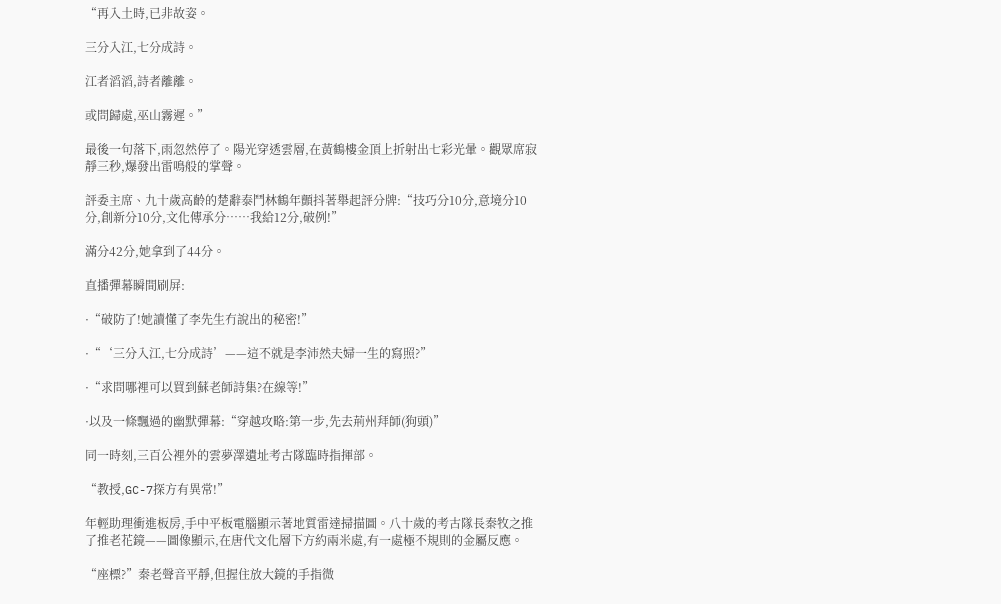“再入土時,已非故姿。

三分入江,七分成詩。

江者滔滔,詩者離離。

或問歸處,巫山霧遲。”

最後一句落下,雨忽然停了。陽光穿透雲層,在黃鶴樓金頂上折射出七彩光暈。觀眾席寂靜三秒,爆發出雷鳴般的掌聲。

評委主席、九十歲高齡的楚辭泰鬥林鶴年顫抖著舉起評分牌:“技巧分10分,意境分10分,創新分10分,文化傳承分……我給12分,破例!”

滿分42分,她拿到了44分。

直播彈幕瞬間刷屏:

·“破防了!她讀懂了李先生冇說出的秘密!”

·“‘三分入江,七分成詩’——這不就是李沛然夫婦一生的寫照?”

·“求問哪裡可以買到蘇老師詩集?在線等!”

·以及一條飄過的幽默彈幕:“穿越攻略:第一步,先去荊州拜師(狗頭)”

同一時刻,三百公裡外的雲夢澤遺址考古隊臨時指揮部。

“教授,GC-7探方有異常!”

年輕助理衝進板房,手中平板電腦顯示著地質雷達掃描圖。八十歲的考古隊長秦牧之推了推老花鏡——圖像顯示,在唐代文化層下方約兩米處,有一處極不規則的金屬反應。

“座標?”秦老聲音平靜,但握住放大鏡的手指微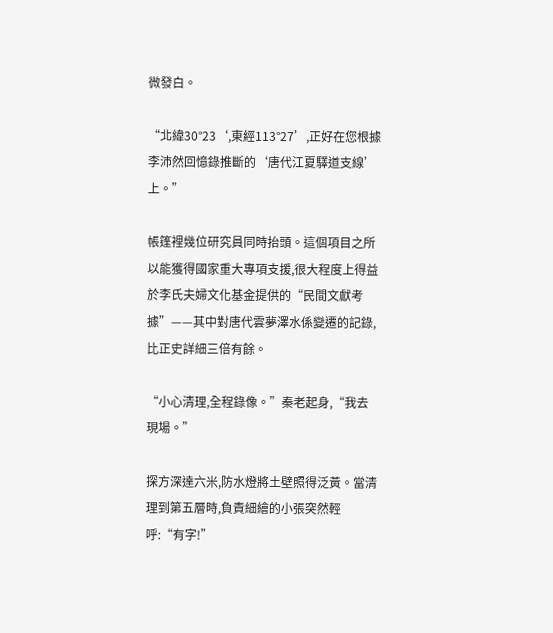微發白。

“北緯30°23‘,東經113°27’,正好在您根據李沛然回憶錄推斷的‘唐代江夏驛道支線’上。”

帳篷裡幾位研究員同時抬頭。這個項目之所以能獲得國家重大專項支援,很大程度上得益於李氏夫婦文化基金提供的“民間文獻考據”——其中對唐代雲夢澤水係變遷的記錄,比正史詳細三倍有餘。

“小心清理,全程錄像。”秦老起身,“我去現場。”

探方深達六米,防水燈將土壁照得泛黃。當清理到第五層時,負責細繪的小張突然輕呼:“有字!”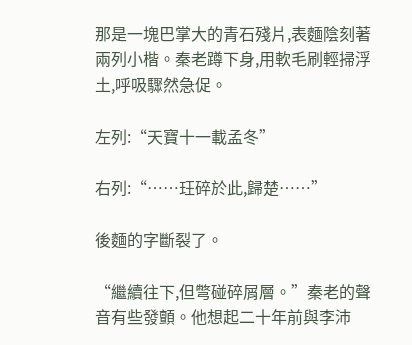那是一塊巴掌大的青石殘片,表麵陰刻著兩列小楷。秦老蹲下身,用軟毛刷輕掃浮土,呼吸驟然急促。

左列:“天寶十一載孟冬”

右列:“……玨碎於此,歸楚……”

後麵的字斷裂了。

“繼續往下,但彆碰碎屑層。”秦老的聲音有些發顫。他想起二十年前與李沛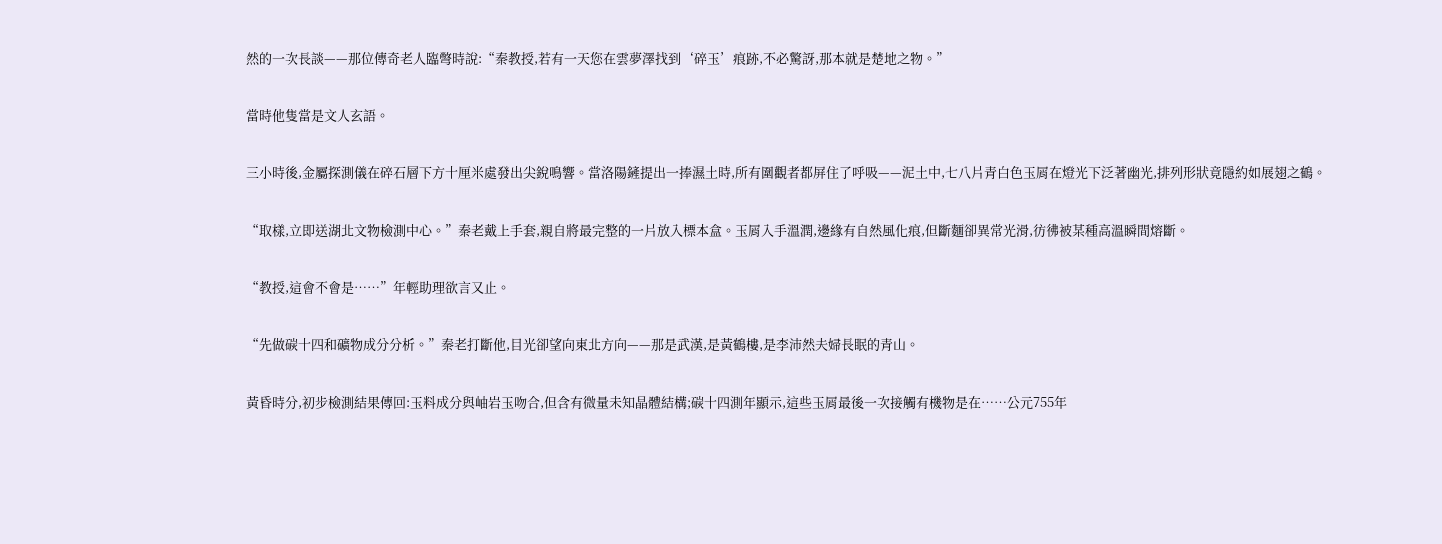然的一次長談——那位傳奇老人臨彆時說:“秦教授,若有一天您在雲夢澤找到‘碎玉’痕跡,不必驚訝,那本就是楚地之物。”

當時他隻當是文人玄語。

三小時後,金屬探測儀在碎石層下方十厘米處發出尖銳鳴響。當洛陽鏟提出一捧濕土時,所有圍觀者都屏住了呼吸——泥土中,七八片青白色玉屑在燈光下泛著幽光,排列形狀竟隱約如展翅之鶴。

“取樣,立即送湖北文物檢測中心。”秦老戴上手套,親自將最完整的一片放入標本盒。玉屑入手溫潤,邊緣有自然風化痕,但斷麵卻異常光滑,彷彿被某種高溫瞬間熔斷。

“教授,這會不會是……”年輕助理欲言又止。

“先做碳十四和礦物成分分析。”秦老打斷他,目光卻望向東北方向——那是武漢,是黃鶴樓,是李沛然夫婦長眠的青山。

黃昏時分,初步檢測結果傳回:玉料成分與岫岩玉吻合,但含有微量未知晶體結構;碳十四測年顯示,這些玉屑最後一次接觸有機物是在……公元755年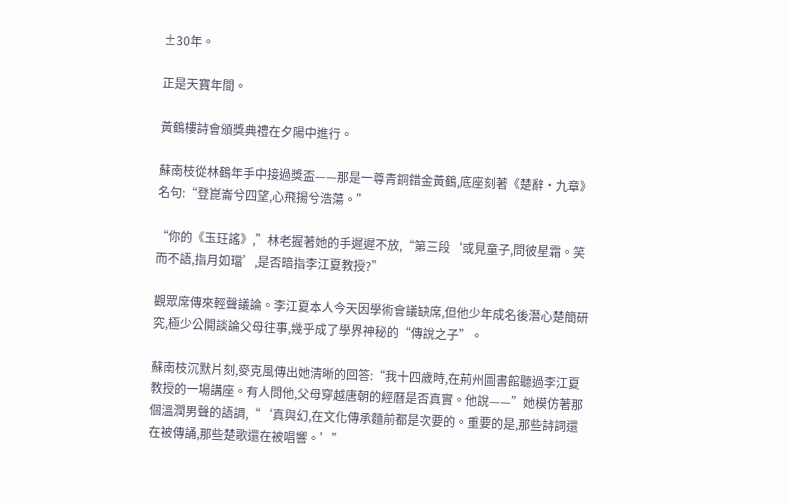±30年。

正是天寶年間。

黃鶴樓詩會頒獎典禮在夕陽中進行。

蘇南枝從林鶴年手中接過獎盃——那是一尊青銅錯金黃鶴,底座刻著《楚辭·九章》名句:“登崑崙兮四望,心飛揚兮浩蕩。”

“你的《玉玨謠》,”林老握著她的手遲遲不放,“第三段‘或見童子,問彼星霜。笑而不語,指月如璫’,是否暗指李江夏教授?”

觀眾席傳來輕聲議論。李江夏本人今天因學術會議缺席,但他少年成名後潛心楚簡研究,極少公開談論父母往事,幾乎成了學界神秘的“傳說之子”。

蘇南枝沉默片刻,麥克風傳出她清晰的回答:“我十四歲時,在荊州圖書館聽過李江夏教授的一場講座。有人問他,父母穿越唐朝的經曆是否真實。他說——”她模仿著那個溫潤男聲的語調,“‘真與幻,在文化傳承麵前都是次要的。重要的是,那些詩詞還在被傳誦,那些楚歌還在被唱響。’”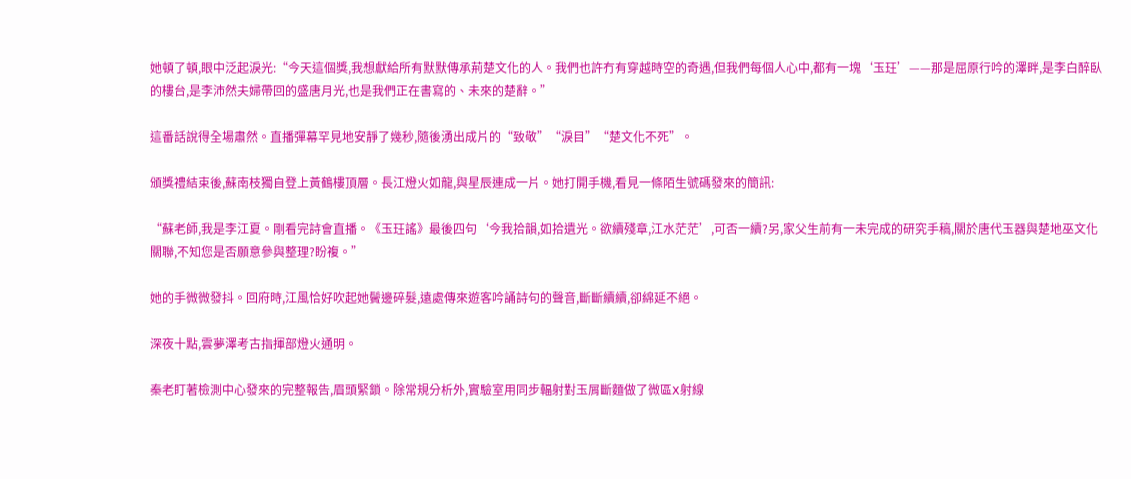她頓了頓,眼中泛起淚光:“今天這個獎,我想獻給所有默默傳承荊楚文化的人。我們也許冇有穿越時空的奇遇,但我們每個人心中,都有一塊‘玉玨’——那是屈原行吟的澤畔,是李白醉臥的樓台,是李沛然夫婦帶回的盛唐月光,也是我們正在書寫的、未來的楚辭。”

這番話說得全場肅然。直播彈幕罕見地安靜了幾秒,隨後湧出成片的“致敬”“淚目”“楚文化不死”。

頒獎禮結束後,蘇南枝獨自登上黃鶴樓頂層。長江燈火如龍,與星辰連成一片。她打開手機,看見一條陌生號碼發來的簡訊:

“蘇老師,我是李江夏。剛看完詩會直播。《玉玨謠》最後四句‘今我拾韻,如拾遺光。欲續殘章,江水茫茫’,可否一續?另,家父生前有一未完成的研究手稿,關於唐代玉器與楚地巫文化關聯,不知您是否願意參與整理?盼複。”

她的手微微發抖。回府時,江風恰好吹起她鬢邊碎髮,遠處傳來遊客吟誦詩句的聲音,斷斷續續,卻綿延不絕。

深夜十點,雲夢澤考古指揮部燈火通明。

秦老盯著檢測中心發來的完整報告,眉頭緊鎖。除常規分析外,實驗室用同步輻射對玉屑斷麵做了微區X射線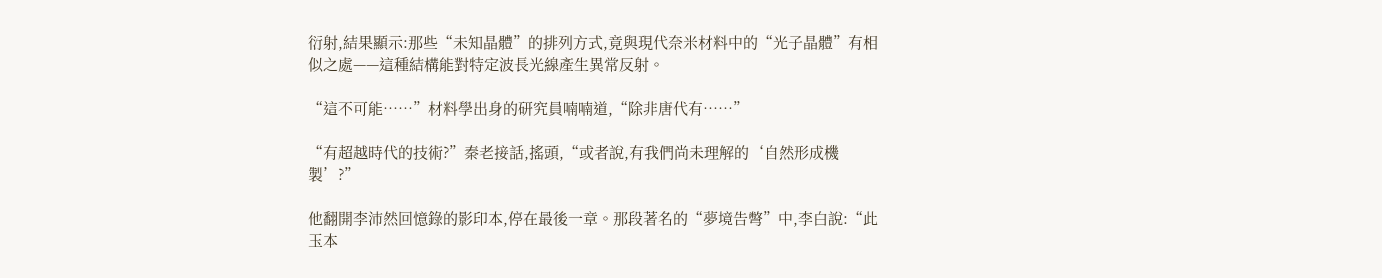衍射,結果顯示:那些“未知晶體”的排列方式,竟與現代奈米材料中的“光子晶體”有相似之處——這種結構能對特定波長光線產生異常反射。

“這不可能……”材料學出身的研究員喃喃道,“除非唐代有……”

“有超越時代的技術?”秦老接話,搖頭,“或者說,有我們尚未理解的‘自然形成機製’?”

他翻開李沛然回憶錄的影印本,停在最後一章。那段著名的“夢境告彆”中,李白說:“此玉本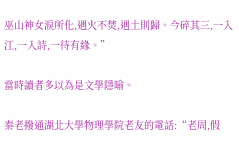巫山神女淚所化,遇火不焚,遇土則歸。今碎其三,一入江,一入詩,一待有緣。”

當時讀者多以為是文學隱喻。

秦老撥通湖北大學物理學院老友的電話:“老周,假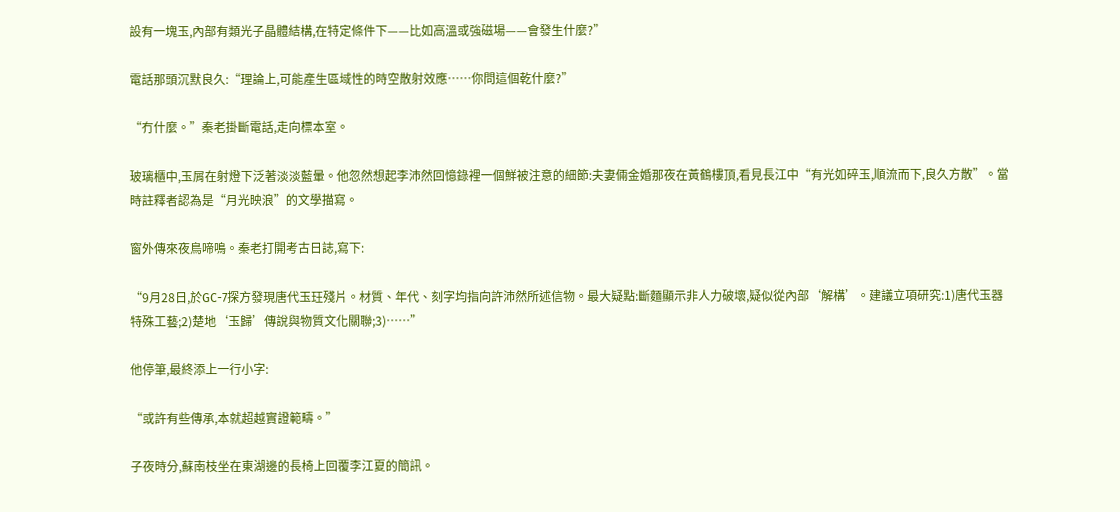設有一塊玉,內部有類光子晶體結構,在特定條件下——比如高溫或強磁場——會發生什麼?”

電話那頭沉默良久:“理論上,可能產生區域性的時空散射效應……你問這個乾什麼?”

“冇什麼。”秦老掛斷電話,走向標本室。

玻璃櫃中,玉屑在射燈下泛著淡淡藍暈。他忽然想起李沛然回憶錄裡一個鮮被注意的細節:夫妻倆金婚那夜在黃鶴樓頂,看見長江中“有光如碎玉,順流而下,良久方散”。當時註釋者認為是“月光映浪”的文學描寫。

窗外傳來夜鳥啼鳴。秦老打開考古日誌,寫下:

“9月28日,於GC-7探方發現唐代玉玨殘片。材質、年代、刻字均指向許沛然所述信物。最大疑點:斷麵顯示非人力破壞,疑似從內部‘解構’。建議立項研究:1)唐代玉器特殊工藝;2)楚地‘玉歸’傳說與物質文化關聯;3)……”

他停筆,最終添上一行小字:

“或許有些傳承,本就超越實證範疇。”

子夜時分,蘇南枝坐在東湖邊的長椅上回覆李江夏的簡訊。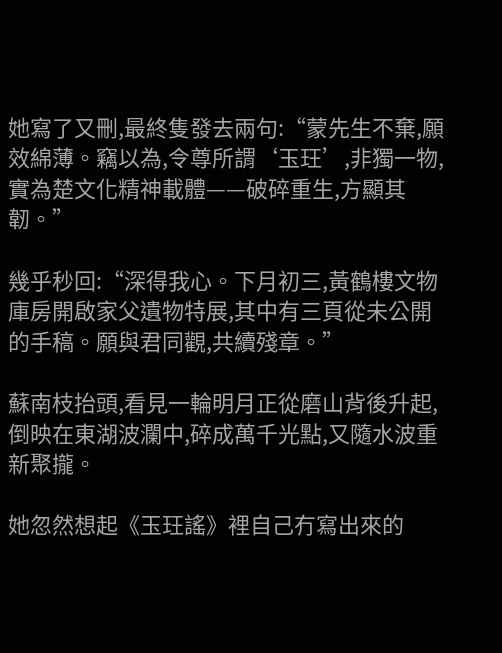她寫了又刪,最終隻發去兩句:“蒙先生不棄,願效綿薄。竊以為,令尊所謂‘玉玨’,非獨一物,實為楚文化精神載體——破碎重生,方顯其韌。”

幾乎秒回:“深得我心。下月初三,黃鶴樓文物庫房開啟家父遺物特展,其中有三頁從未公開的手稿。願與君同觀,共續殘章。”

蘇南枝抬頭,看見一輪明月正從磨山背後升起,倒映在東湖波瀾中,碎成萬千光點,又隨水波重新聚攏。

她忽然想起《玉玨謠》裡自己冇寫出來的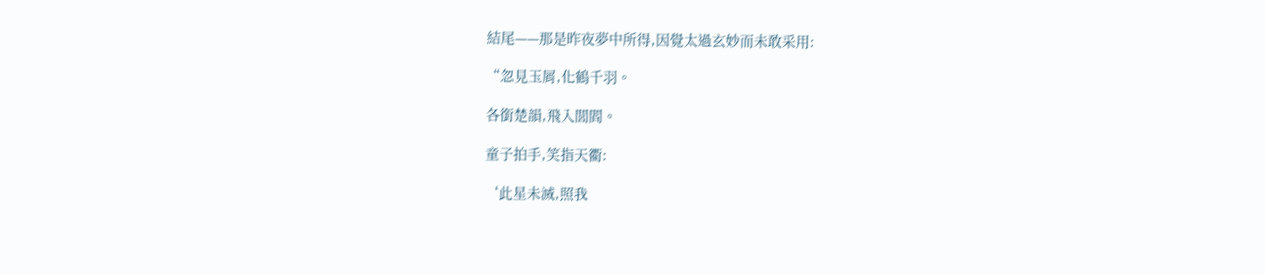結尾——那是昨夜夢中所得,因覺太過玄妙而未敢采用:

“忽見玉屑,化鶴千羽。

各銜楚韻,飛入閭閻。

童子拍手,笑指天衢:

‘此星未滅,照我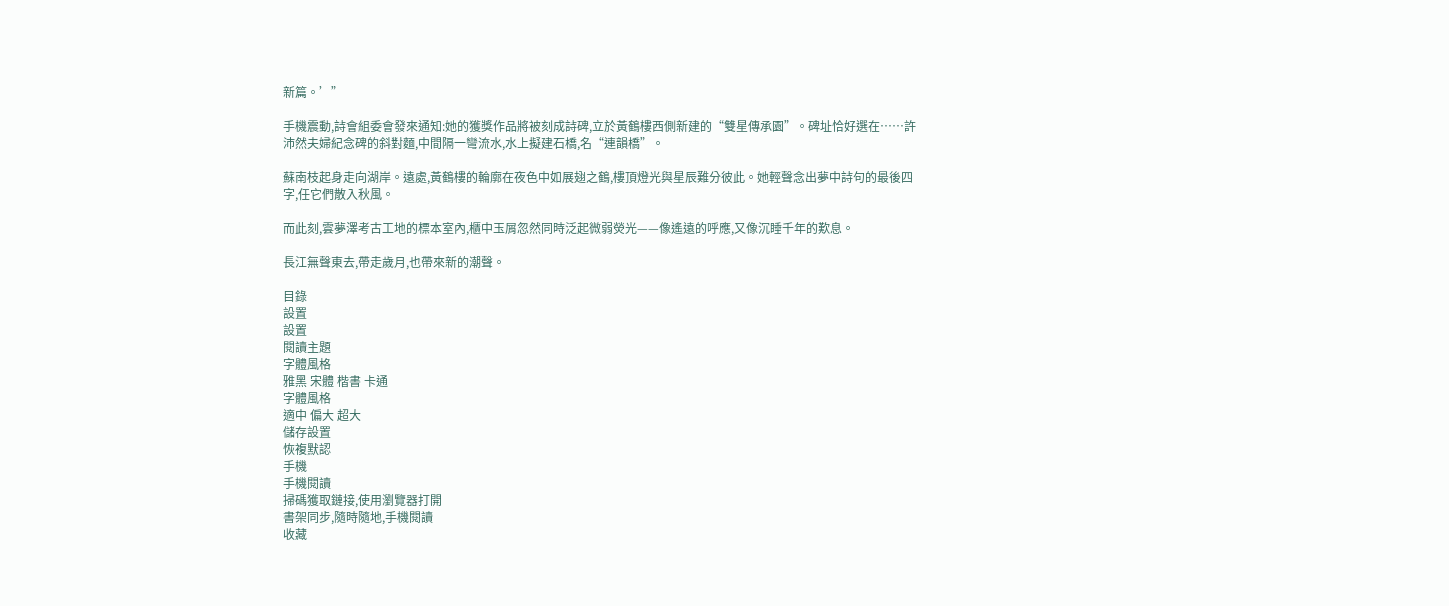新篇。’”

手機震動,詩會組委會發來通知:她的獲獎作品將被刻成詩碑,立於黃鶴樓西側新建的“雙星傳承園”。碑址恰好選在……許沛然夫婦紀念碑的斜對麵,中間隔一彎流水,水上擬建石橋,名“連韻橋”。

蘇南枝起身走向湖岸。遠處,黃鶴樓的輪廓在夜色中如展翅之鶴,樓頂燈光與星辰難分彼此。她輕聲念出夢中詩句的最後四字,任它們散入秋風。

而此刻,雲夢澤考古工地的標本室內,櫃中玉屑忽然同時泛起微弱熒光——像遙遠的呼應,又像沉睡千年的歎息。

長江無聲東去,帶走歲月,也帶來新的潮聲。

目錄
設置
設置
閱讀主題
字體風格
雅黑 宋體 楷書 卡通
字體風格
適中 偏大 超大
儲存設置
恢複默認
手機
手機閱讀
掃碼獲取鏈接,使用瀏覽器打開
書架同步,隨時隨地,手機閱讀
收藏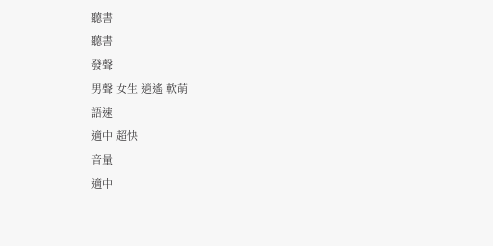聽書
聽書
發聲
男聲 女生 逍遙 軟萌
語速
適中 超快
音量
適中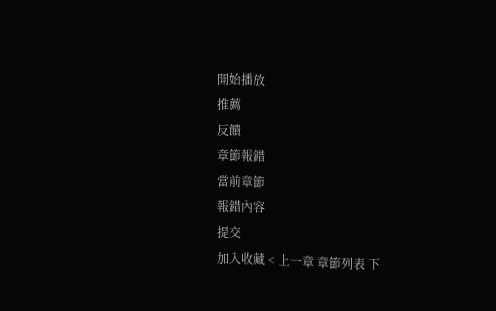開始播放
推薦
反饋
章節報錯
當前章節
報錯內容
提交
加入收藏 < 上一章 章節列表 下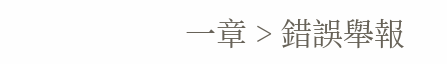一章 > 錯誤舉報